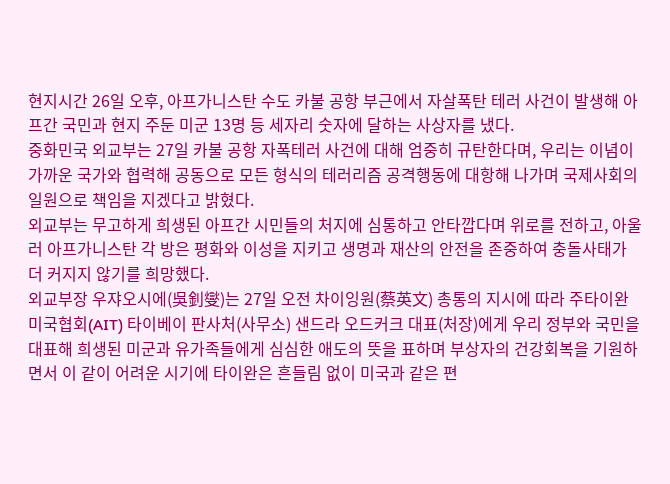현지시간 26일 오후, 아프가니스탄 수도 카불 공항 부근에서 자살폭탄 테러 사건이 발생해 아프간 국민과 현지 주둔 미군 13명 등 세자리 숫자에 달하는 사상자를 냈다.
중화민국 외교부는 27일 카불 공항 자폭테러 사건에 대해 엄중히 규탄한다며, 우리는 이념이 가까운 국가와 협력해 공동으로 모든 형식의 테러리즘 공격행동에 대항해 나가며 국제사회의 일원으로 책임을 지겠다고 밝혔다.
외교부는 무고하게 희생된 아프간 시민들의 처지에 심통하고 안타깝다며 위로를 전하고, 아울러 아프가니스탄 각 방은 평화와 이성을 지키고 생명과 재산의 안전을 존중하여 충돌사태가 더 커지지 않기를 희망했다.
외교부장 우쟈오시에(吳釗燮)는 27일 오전 차이잉원(蔡英文) 총통의 지시에 따라 주타이완 미국협회(AIT) 타이베이 판사처(사무소) 샌드라 오드커크 대표(처장)에게 우리 정부와 국민을 대표해 희생된 미군과 유가족들에게 심심한 애도의 뜻을 표하며 부상자의 건강회복을 기원하면서 이 같이 어려운 시기에 타이완은 흔들림 없이 미국과 같은 편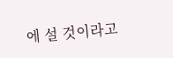에 설 것이라고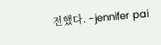전했다. -jennifer pai